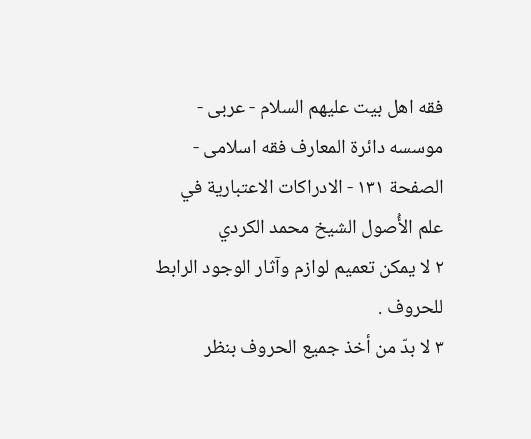فقه اهل بیت علیهم السلام - عربی - موسسه دائرة المعارف فقه اسلامی - الصفحة ١٣١ - الادراكات الاعتبارية في علم الأُصول الشيخ محمد الكردي
٢ لا يمكن تعميم لوازم وآثار الوجود الرابط للحروف .
٣ لا بدّ من أخذ جميع الحروف بنظر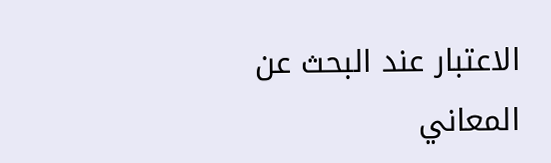الاعتبار عند البحث عن المعاني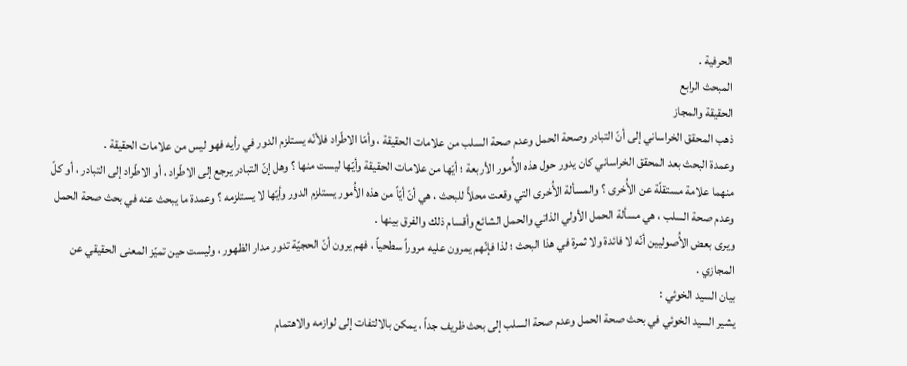الحرفية .
المبحث الرابع
الحقيقة والمجاز
ذهب المحقق الخراساني إلى أنّ التبادر وصحة الحمل وعدم صحة السلب من علامات الحقيقة ، وأمّا الاطّراد فلأنّه يستلزم الدور في رأيه فهو ليس من علامات الحقيقة .
وعمدة البحث بعد المحقق الخراساني كان يدور حول هذه الأُمور الأربعة ؛ أيّها من علامات الحقيقة وأيّها ليست منها ؟ وهل إنّ التبادر يرجع إلى الاطّراد ، أو الاطّراد إلى التبادر ، أو كلّ منهما علامة مستقلّة عن الأُخرى ؟ والمسألة الأُخرى التي وقعت محلاًّ للبحث ، هي أنّ أيّاً من هذه الأُمور يستلزم الدور وأيّها لا يستلزمه ؟ وعمدة ما يبحث عنه في بحث صحة الحمل وعدم صحة السلب ، هي مسألة الحمل الأولي الذاتي والحمل الشائع وأقسام ذلك والفرق بينها .
ويرى بعض الأُصوليين أنّه لا فائدة ولا ثمرة في هذا البحث ؛ لذا فإنّهم يمرون عليه مروراً سطحياً ، فهم يرون أنّ الحجيّة تدور مدار الظهور ، وليست حين تميّز المعنى الحقيقي عن المجازي .
بيان السيد الخوئي :
يشير السيد الخوئي في بحث صحة الحمل وعدم صحة السلب إلى بحث ظريف جداً ، يمكن بالالتفات إلى لوازمه والاهتمام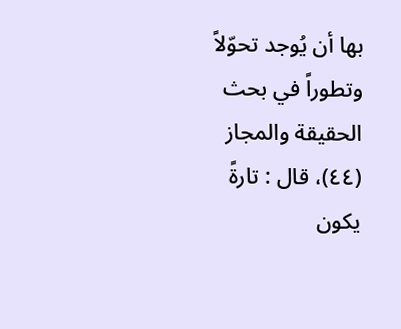بها أن يُوجد تحوّلاً وتطوراً في بحث الحقيقة والمجاز (٤٤)، قال : تارةً يكون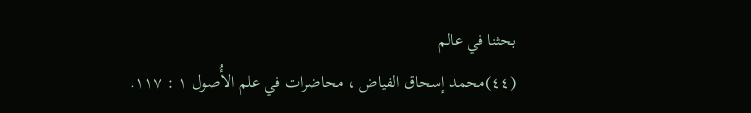بحثنا في عالم
(٤٤)محمد إسحاق الفياض ، محاضرات في علم الأُصول ١ : ١١٧.